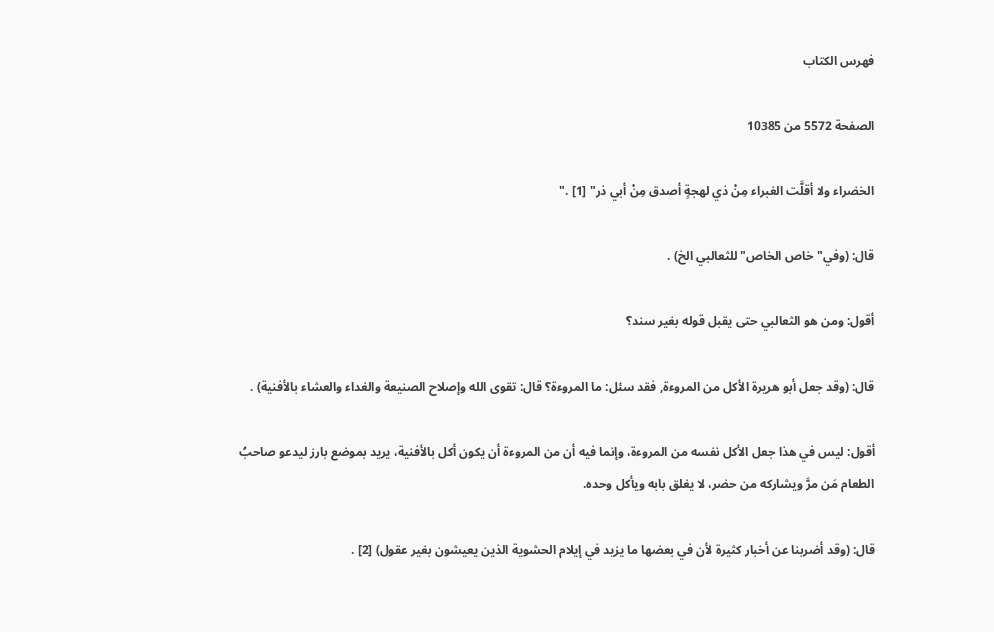فهرس الكتاب

الصفحة 5572 من 10385

الخضراء ولا أقلَّت الغبراء مِنْ ذي لهجةٍ أصدق مِنْ أبي ذر" [1] ."

قال: (وفي"خاص الخاص"للثعالبي الخ) .

أقول: ومن هو الثعالبي حتى يقبل قوله بغير سند؟

قال: (وقد جعل أبو هريرة الأكل من المروءة, فقد سئل: ما المروءة؟ قال: تقوى الله وإصلاح الصنيعة والغداء والعشاء بالأفنية) .

أقول: ليس في هذا جعل الأكل نفسه من المروءة، وإنما فيه أن من المروءة أن يكون أكل بالأفنية، يريد بموضع بارز ليدعو صاحبُ الطعام مَن مرَّ ويشاركه من حضر، لا يغلق بابه ويأكل وحده.

قال: (وقد أضربنا عن أخبار كثيرة لأن في بعضها ما يزيد في إيلام الحشوية الذين يعيشون بغير عقول) [2] .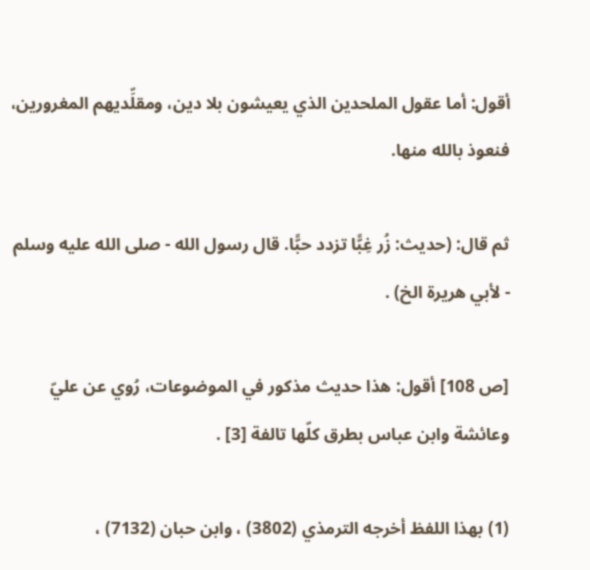أقول: أما عقول الملحدين الذي يعيشون بلا دين، ومقلِّديهم المغرورين، فنعوذ بالله منها.

ثم قال: (حديث: زُر غِبًّا تزدد حبًّا. قال رسول الله - صلى الله عليه وسلم - لأبي هريرة الخ) .

[ص 108] أقول: هذا حديث مذكور في الموضوعات، رُوي عن عليّ وعائشة وابن عباس بطرق كلّها تالفة [3] .

(1) بهذا اللفظ أخرجه الترمذي (3802) ، وابن حبان (7132) ،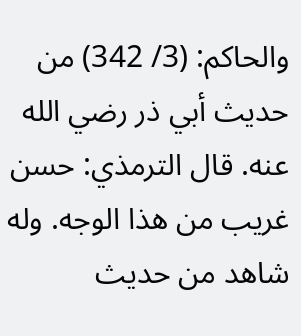والحاكم: (3/ 342) من حديث أبي ذر رضي الله عنه. قال الترمذي: حسن غريب من هذا الوجه. وله شاهد من حديث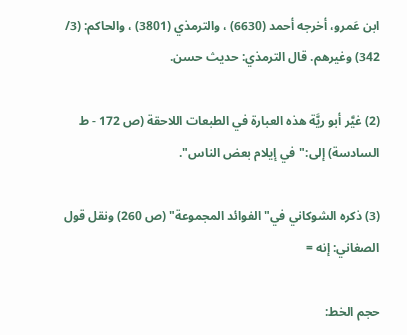ابن عَمرو، أخرجه أحمد (6630) ، والترمذي (3801) ، والحاكم: (3/ 342) وغيرهم. قال الترمذي: حديث حسن.

(2) غيَّر أبو ريَّة هذه العبارة في الطبعات اللاحقة (ص 172 - ط السادسة) إلى:"في إيلام بعض الناس".

(3) ذكره الشوكاني في"الفوائد المجموعة" (ص 260) ونقل قول الصغاني: إنه =

حجم الخط: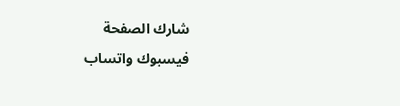شارك الصفحة
فيسبوك واتساب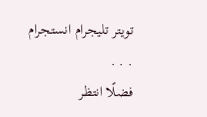تويتر تليجرام انستجرام
. . .
فضلًا انتظر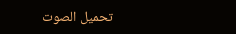تحميل الصوت